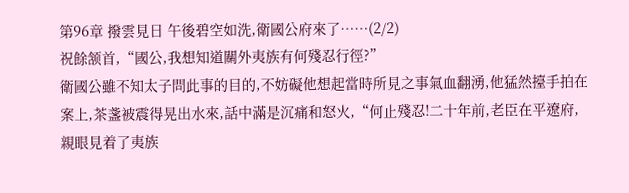第96章 撥雲見日 午後碧空如洗,衛國公府來了……(2/2)
祝餘颔首,“國公,我想知道關外夷族有何殘忍行徑?”
衛國公雖不知太子問此事的目的,不妨礙他想起當時所見之事氣血翻湧,他猛然擡手拍在案上,茶盞被震得晃出水來,話中滿是沉痛和怒火,“何止殘忍!二十年前,老臣在平遼府,親眼見着了夷族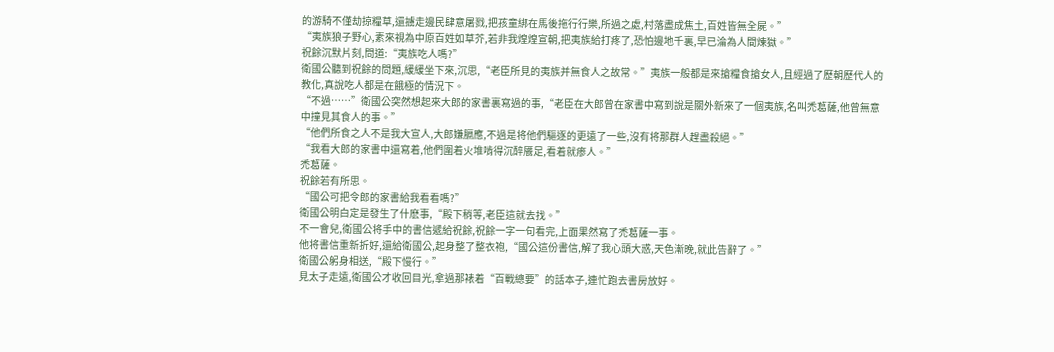的游騎不僅劫掠糧草,還擄走邊民肆意屠戮,把孩童綁在馬後拖行行樂,所過之處,村落盡成焦土,百姓皆無全屍。”
“夷族狼子野心,素來視為中原百姓如草芥,若非我煌煌宣朝,把夷族給打疼了,恐怕邊地千裏,早已淪為人間煉獄。”
祝餘沉默片刻,問道:“夷族吃人嗎?”
衛國公聽到祝餘的問題,緩緩坐下來,沉思,“老臣所見的夷族并無食人之故常。”夷族一般都是來搶糧食搶女人,且經過了歷朝歷代人的教化,真說吃人都是在餓極的情況下。
“不過……”衛國公突然想起來大郎的家書裏寫過的事,“老臣在大郎曾在家書中寫到說是關外新來了一個夷族,名叫禿葛薩,他曾無意中撞見其食人的事。”
“他們所食之人不是我大宣人,大郎嫌膈應,不過是将他們驅逐的更遠了一些,沒有将那群人趕盡殺絕。”
“我看大郎的家書中還寫着,他們圍着火堆啃得沉醉餍足,看着就瘆人。”
禿葛薩。
祝餘若有所思。
“國公可把令郎的家書給我看看嗎?”
衛國公明白定是發生了什麽事,“殿下稍等,老臣這就去找。”
不一會兒,衛國公将手中的書信遞給祝餘,祝餘一字一句看完,上面果然寫了禿葛薩一事。
他将書信重新折好,還給衛國公,起身整了整衣袍,“國公這份書信,解了我心頭大惑,天色漸晚,就此告辭了。”
衛國公躬身相送,“殿下慢行。”
見太子走遠,衛國公才收回目光,拿過那裱着“百戰總要”的話本子,連忙跑去書房放好。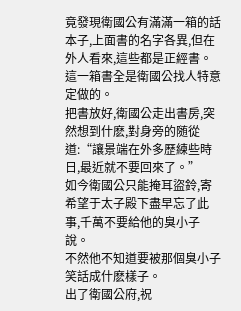竟發現衛國公有滿滿一箱的話本子,上面書的名字各異,但在外人看來,這些都是正經書。
這一箱書全是衛國公找人特意定做的。
把書放好,衛國公走出書房,突然想到什麽,對身旁的随從道:“讓景端在外多歷練些時日,最近就不要回來了。”
如今衛國公只能掩耳盜鈴,寄希望于太子殿下盡早忘了此事,千萬不要給他的臭小子說。
不然他不知道要被那個臭小子笑話成什麽樣子。
出了衛國公府,祝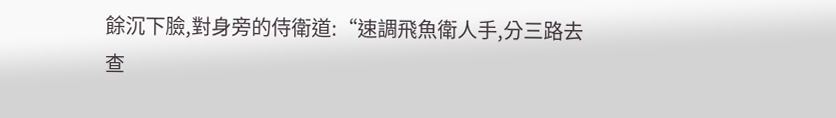餘沉下臉,對身旁的侍衛道:“速調飛魚衛人手,分三路去查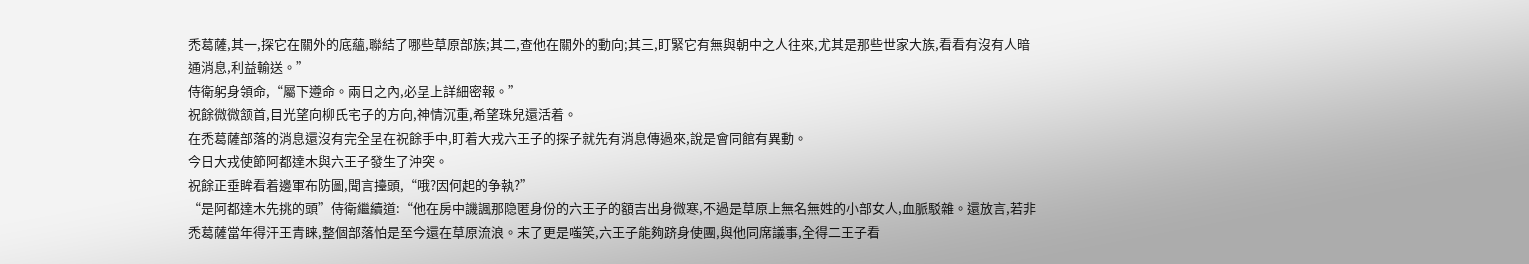禿葛薩,其一,探它在關外的底蘊,聯結了哪些草原部族;其二,查他在關外的動向;其三,盯緊它有無與朝中之人往來,尤其是那些世家大族,看看有沒有人暗通消息,利益輸送。”
侍衛躬身領命,“屬下遵命。兩日之內,必呈上詳細密報。”
祝餘微微颔首,目光望向柳氏宅子的方向,神情沉重,希望珠兒還活着。
在禿葛薩部落的消息還沒有完全呈在祝餘手中,盯着大戎六王子的探子就先有消息傳過來,說是會同館有異動。
今日大戎使節阿都達木與六王子發生了沖突。
祝餘正垂眸看着邊軍布防圖,聞言擡頭,“哦?因何起的争執?”
“是阿都達木先挑的頭”侍衛繼續道:“他在房中譏諷那隐匿身份的六王子的額吉出身微寒,不過是草原上無名無姓的小部女人,血脈駁雜。還放言,若非禿葛薩當年得汗王青睐,整個部落怕是至今還在草原流浪。末了更是嗤笑,六王子能夠跻身使團,與他同席議事,全得二王子看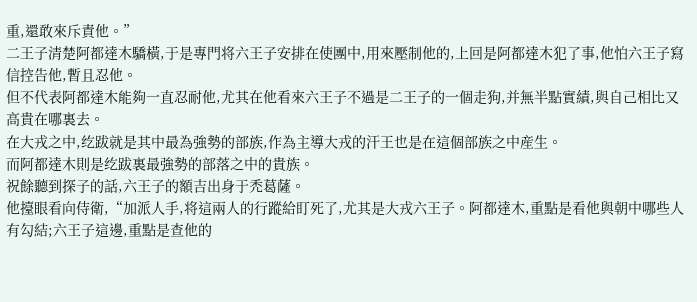重,還敢來斥責他。”
二王子清楚阿都達木驕橫,于是專門将六王子安排在使團中,用來壓制他的,上回是阿都達木犯了事,他怕六王子寫信控告他,暫且忍他。
但不代表阿都達木能夠一直忍耐他,尤其在他看來六王子不過是二王子的一個走狗,并無半點實績,與自己相比又高貴在哪裏去。
在大戎之中,纥跋就是其中最為強勢的部族,作為主導大戎的汗王也是在這個部族之中産生。
而阿都達木則是纥跋裏最強勢的部落之中的貴族。
祝餘聽到探子的話,六王子的額吉出身于禿葛薩。
他擡眼看向侍衛,“加派人手,将這兩人的行蹤給盯死了,尤其是大戎六王子。阿都達木,重點是看他與朝中哪些人有勾結;六王子這邊,重點是查他的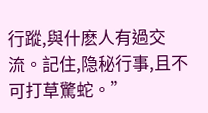行蹤,與什麽人有過交流。記住,隐秘行事,且不可打草驚蛇。”